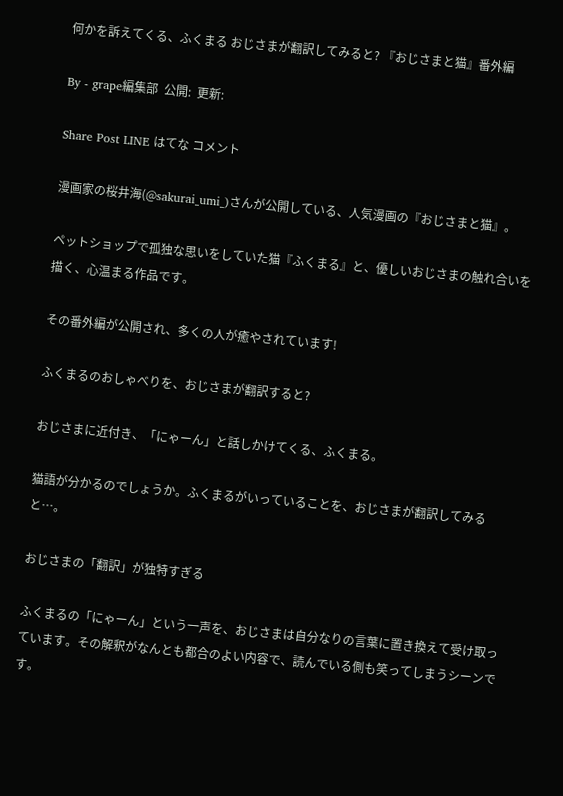何かを訴えてくる、ふくまる おじさまが翻訳してみると? 『おじさまと猫』番外編

By - grape編集部  公開:  更新:

Share Post LINE はてな コメント

漫画家の桜井海(@sakurai_umi_)さんが公開している、人気漫画の『おじさまと猫』。

ペットショップで孤独な思いをしていた猫『ふくまる』と、優しいおじさまの触れ合いを描く、心温まる作品です。

その番外編が公開され、多くの人が癒やされています!

ふくまるのおしゃべりを、おじさまが翻訳すると?

おじさまに近付き、「にゃーん」と話しかけてくる、ふくまる。

猫語が分かるのでしょうか。ふくまるがいっていることを、おじさまが翻訳してみると…。

おじさまの「翻訳」が独特すぎる

ふくまるの「にゃーん」という一声を、おじさまは自分なりの言葉に置き換えて受け取っています。その解釈がなんとも都合のよい内容で、読んでいる側も笑ってしまうシーンです。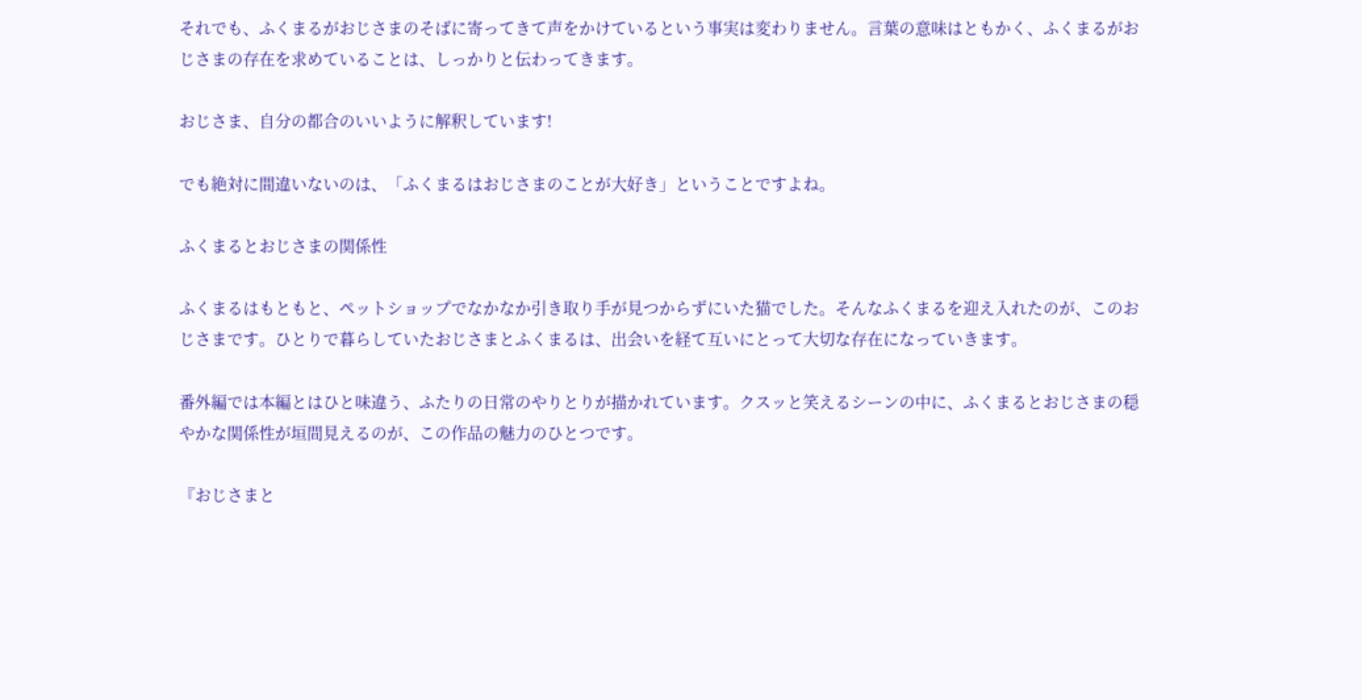それでも、ふくまるがおじさまのそばに寄ってきて声をかけているという事実は変わりません。言葉の意味はともかく、ふくまるがおじさまの存在を求めていることは、しっかりと伝わってきます。

おじさま、自分の都合のいいように解釈しています!

でも絶対に間違いないのは、「ふくまるはおじさまのことが大好き」ということですよね。

ふくまるとおじさまの関係性

ふくまるはもともと、ペットショップでなかなか引き取り手が見つからずにいた猫でした。そんなふくまるを迎え入れたのが、このおじさまです。ひとりで暮らしていたおじさまとふくまるは、出会いを経て互いにとって大切な存在になっていきます。

番外編では本編とはひと味違う、ふたりの日常のやりとりが描かれています。クスッと笑えるシーンの中に、ふくまるとおじさまの穏やかな関係性が垣間見えるのが、この作品の魅力のひとつです。

『おじさまと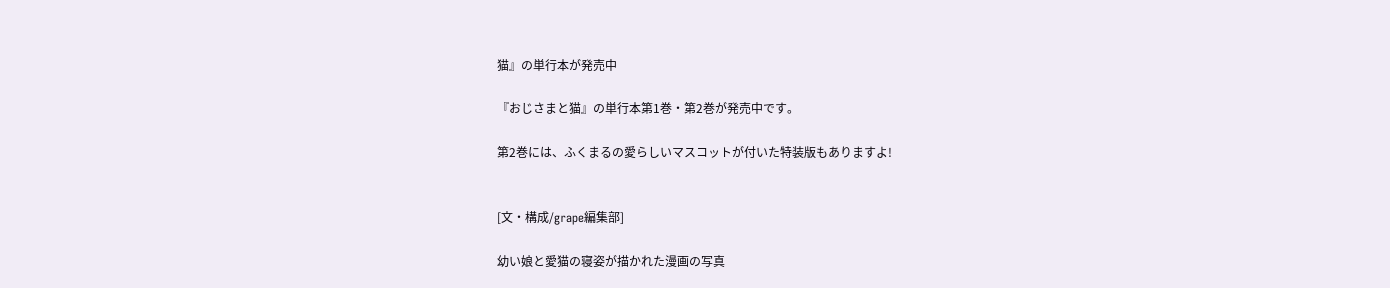猫』の単行本が発売中

『おじさまと猫』の単行本第1巻・第2巻が発売中です。

第2巻には、ふくまるの愛らしいマスコットが付いた特装版もありますよ!


[文・構成/grape編集部]

幼い娘と愛猫の寝姿が描かれた漫画の写真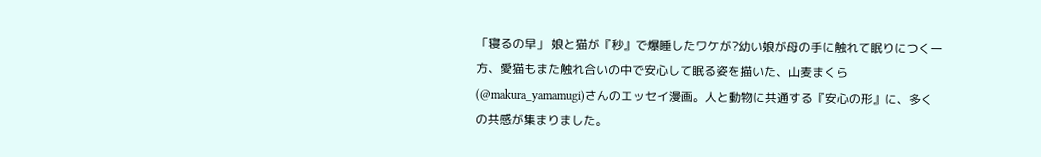「寝るの早」 娘と猫が『秒』で爆睡したワケが?幼い娘が母の手に触れて眠りにつく一方、愛猫もまた触れ合いの中で安心して眠る姿を描いた、山麦まくら(@makura_yamamugi)さんのエッセイ漫画。人と動物に共通する『安心の形』に、多くの共感が集まりました。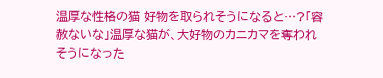温厚な性格の猫 好物を取られそうになると…?「容赦ないな」温厚な猫が、大好物のカニカマを奪われそうになった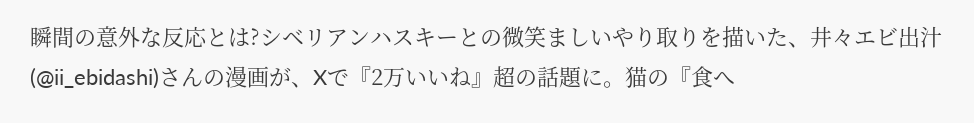瞬間の意外な反応とは?シベリアンハスキーとの微笑ましいやり取りを描いた、井々エビ出汁(@ii_ebidashi)さんの漫画が、Xで『2万いいね』超の話題に。猫の『食へ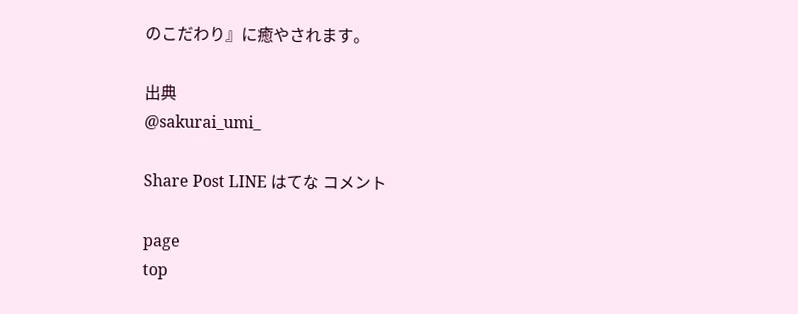のこだわり』に癒やされます。

出典
@sakurai_umi_

Share Post LINE はてな コメント

page
top